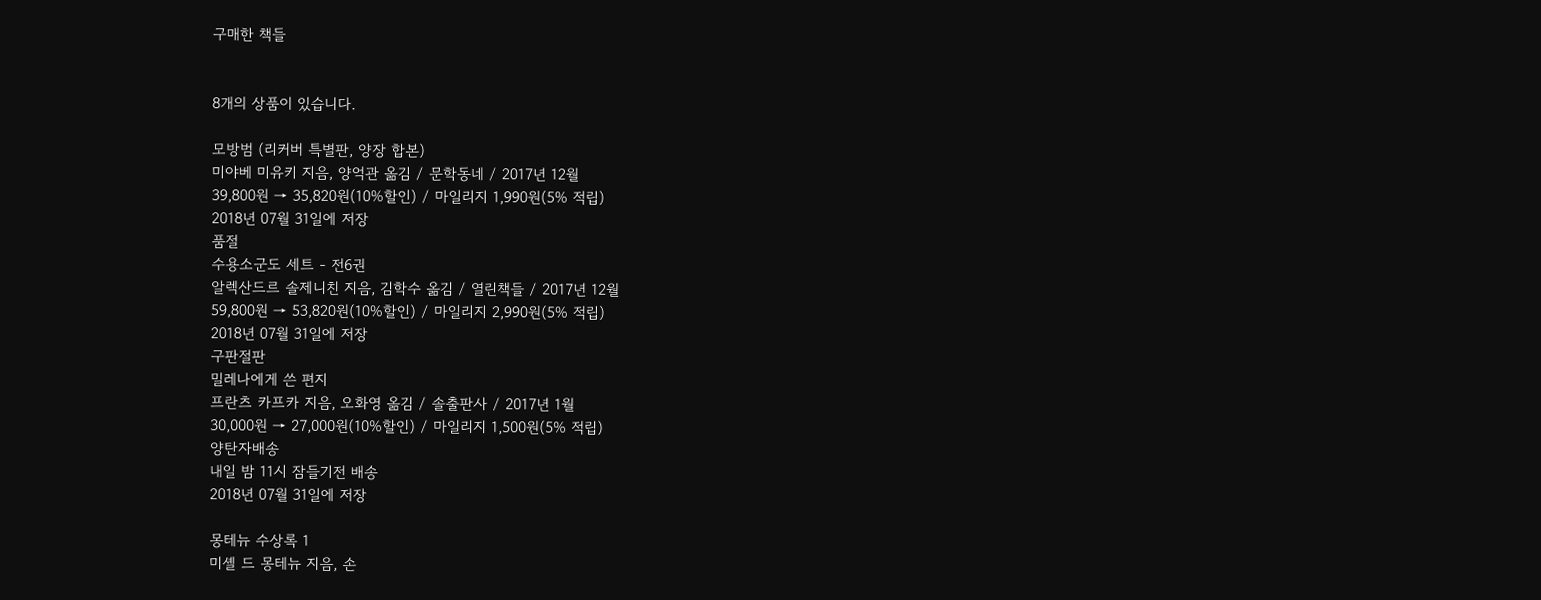구매한 책들


8개의 상품이 있습니다.

모방범 (리커버 특별판, 양장 합본)
미야베 미유키 지음, 양억관 옮김 / 문학동네 / 2017년 12월
39,800원 → 35,820원(10%할인) / 마일리지 1,990원(5% 적립)
2018년 07월 31일에 저장
품절
수용소군도 세트 - 전6권
알렉산드르 솔제니친 지음, 김학수 옮김 / 열린책들 / 2017년 12월
59,800원 → 53,820원(10%할인) / 마일리지 2,990원(5% 적립)
2018년 07월 31일에 저장
구판절판
밀레나에게 쓴 편지
프란츠 카프카 지음, 오화영 옮김 / 솔출판사 / 2017년 1월
30,000원 → 27,000원(10%할인) / 마일리지 1,500원(5% 적립)
양탄자배송
내일 밤 11시 잠들기전 배송
2018년 07월 31일에 저장

몽테뉴 수상록 1
미셸 드 몽테뉴 지음, 손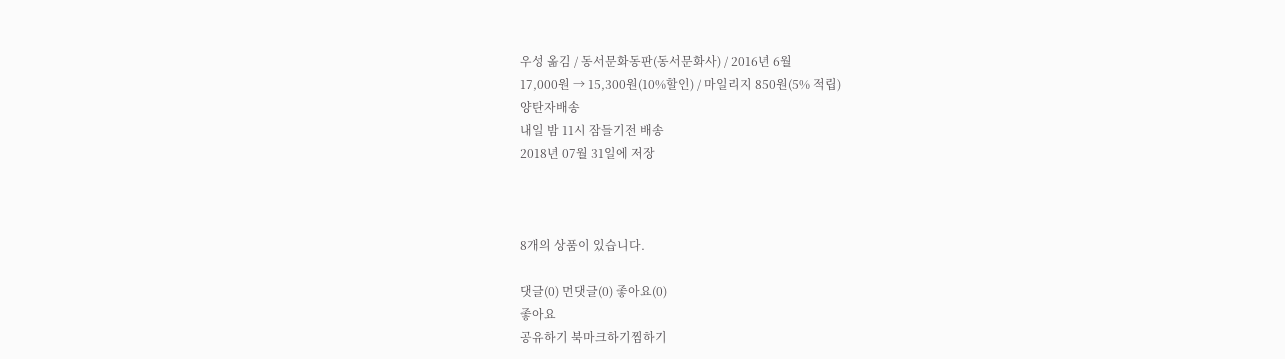우성 옮김 / 동서문화동판(동서문화사) / 2016년 6월
17,000원 → 15,300원(10%할인) / 마일리지 850원(5% 적립)
양탄자배송
내일 밤 11시 잠들기전 배송
2018년 07월 31일에 저장



8개의 상품이 있습니다.

댓글(0) 먼댓글(0) 좋아요(0)
좋아요
공유하기 북마크하기찜하기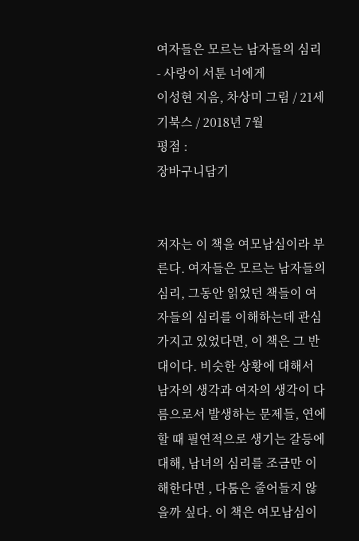여자들은 모르는 남자들의 심리 - 사랑이 서툰 너에게
이성현 지음, 차상미 그림 / 21세기북스 / 2018년 7월
평점 :
장바구니담기


저자는 이 책을 여모남심이라 부른다. 여자들은 모르는 남자들의 심리, 그동안 읽었던 책들이 여자들의 심리를 이해하는데 관심 가지고 있었다면, 이 책은 그 반대이다. 비슷한 상황에 대해서 남자의 생각과 여자의 생각이 다름으로서 발생하는 문제들, 연에할 때 필연적으로 생기는 갈등에 대해, 남녀의 심리를 조금만 이해한다면 , 다툼은 줄어들지 않을까 싶다. 이 책은 여모남심이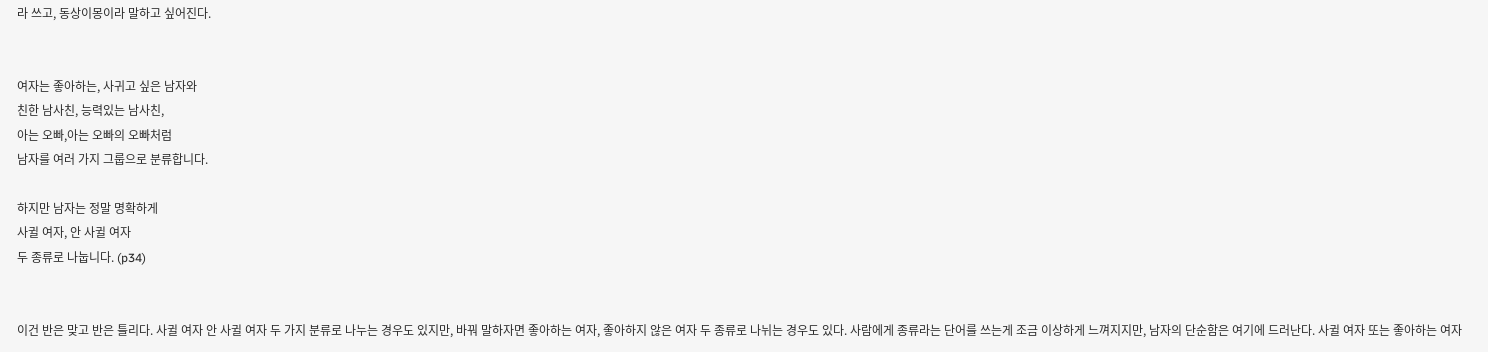라 쓰고, 동상이몽이라 말하고 싶어진다.


여자는 좋아하는, 사귀고 싶은 남자와
친한 남사친, 능력있는 남사친,
아는 오빠,아는 오빠의 오빠처럼
남자를 여러 가지 그룹으로 분류합니다.

하지만 남자는 정말 명확하게
사귈 여자, 안 사귈 여자
두 종류로 나눕니다. (p34)


이건 반은 맞고 반은 틀리다. 사귈 여자 안 사귈 여자 두 가지 분류로 나누는 경우도 있지만, 바꿔 말하자면 좋아하는 여자, 좋아하지 않은 여자 두 종류로 나뉘는 경우도 있다. 사람에게 종류라는 단어를 쓰는게 조금 이상하게 느껴지지만, 남자의 단순함은 여기에 드러난다. 사귈 여자 또는 좋아하는 여자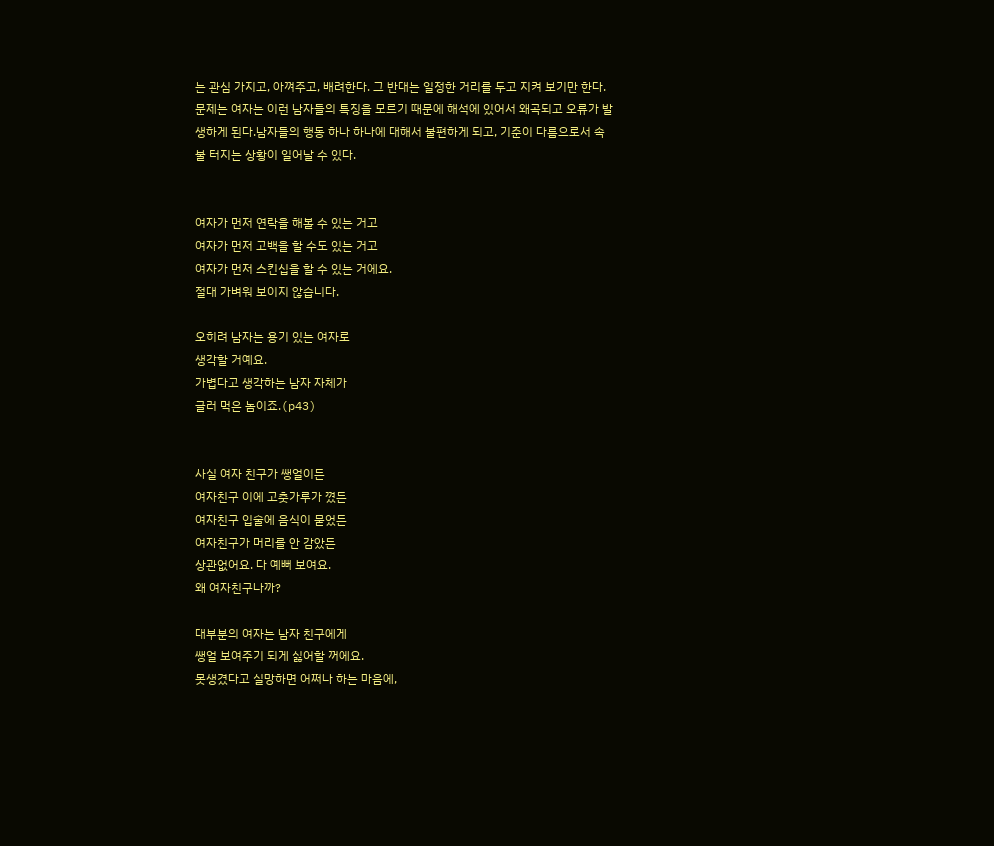는 관심 가지고, 아껴주고, 배려한다. 그 반대는 일정한 거리를 두고 지켜 보기만 한다. 문제는 여자는 이런 남자들의 특징을 모르기 때문에 해석에 있어서 왜곡되고 오류가 발생하게 된다.남자들의 행동 하나 하나에 대해서 불편하게 되고, 기준이 다름으로서 속불 터지는 상황이 일어날 수 있다.


여자가 먼저 연락을 해볼 수 있는 거고
여자가 먼저 고백을 할 수도 있는 거고
여자가 먼저 스킨십을 할 수 있는 거에요.
절대 가벼워 보이지 않습니다.

오히려 남자는 용기 있는 여자로
생각할 거예요.
가볍다고 생각하는 남자 자체가
글러 먹은 놈이죠.(p43)


사실 여자 친구가 쌩얼이든
여자친구 이에 고춧가루가 꼈든
여자친구 입술에 음식이 묻었든
여자친구가 머리를 안 감았든
상관없어요. 다 예뻐 보여요.
왜 여자친구나까?

대부분의 여자는 남자 친구에게
쌩얼 보여주기 되게 싫어할 꺼에요.
못생겼다고 실망하면 어쩌나 하는 마음에,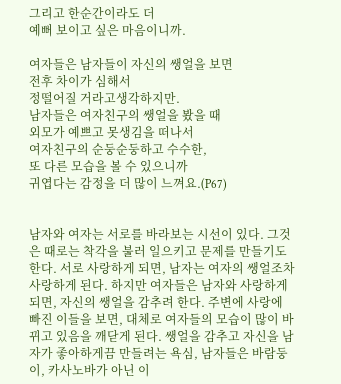그리고 한순간이라도 더
예뻐 보이고 싶은 마음이니까.

여자들은 남자들이 자신의 쌩얼을 보면
전후 차이가 심해서
정떨어질 거라고생각하지만.
남자들은 여자친구의 쌩얼을 봤을 때
외모가 예쁘고 못생김을 떠나서
여자친구의 순둥순둥하고 수수한,
또 다른 모습을 볼 수 있으니까
귀엽다는 감정을 더 많이 느껴요.(P67)


남자와 여자는 서로를 바라보는 시선이 있다. 그것은 때로는 착각을 불러 일으키고 문제를 만들기도 한다. 서로 사랑하게 되면, 남자는 여자의 쌩얼조차 사랑하게 된다. 하지만 여자들은 남자와 사랑하게 되면, 자신의 쌩얼을 감추려 한다. 주변에 사랑에 빠진 이들을 보면, 대체로 여자들의 모습이 많이 바뀌고 있음을 깨닫게 된다. 쌩얼을 감추고 자신을 남자가 좋아하게끔 만들려는 욕심, 남자들은 바람둥이, 카사노바가 아닌 이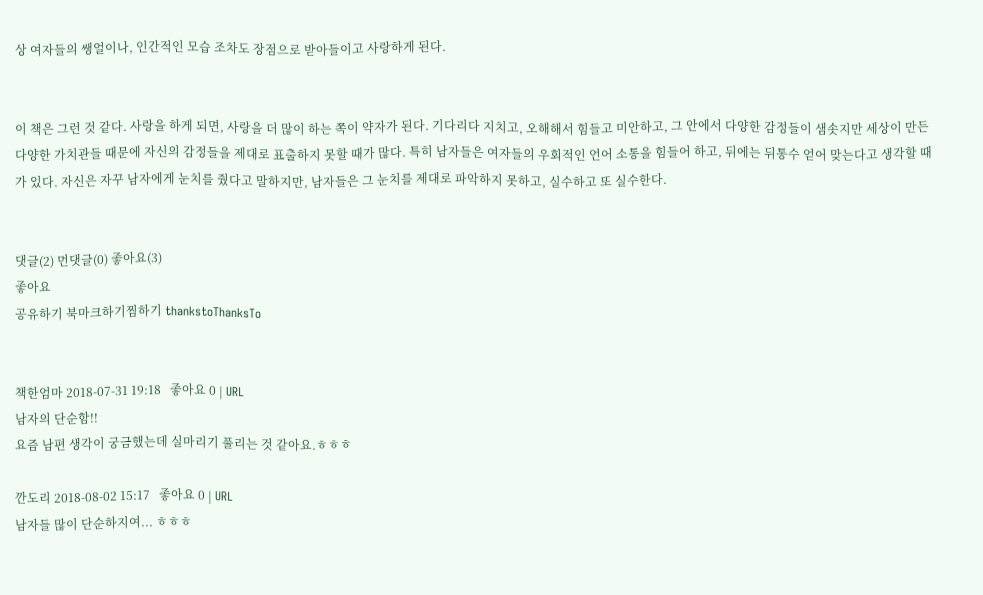상 여자들의 쌩얼이나, 인간적인 모습 조차도 장점으로 받아들이고 사랑하게 된다.


이 책은 그런 것 같다. 사랑을 하게 되면, 사랑을 더 많이 하는 쪽이 약자가 된다. 기다리다 지치고, 오해해서 힘들고 미안하고, 그 안에서 다양한 감정들이 샘솟지만 세상이 만든 다양한 가치관들 때문에 자신의 감정들을 제대로 표출하지 못할 때가 많다. 특히 남자들은 여자들의 우회적인 언어 소통을 힘들어 하고, 뒤에는 뒤통수 얻어 맞는다고 생각할 때가 있다. 자신은 자꾸 남자에게 눈치를 줬다고 말하지만, 남자들은 그 눈치를 제대로 파악하지 못하고, 실수하고 또 실수한다.


댓글(2) 먼댓글(0) 좋아요(3)
좋아요
공유하기 북마크하기찜하기 thankstoThanksTo


책한엄마 2018-07-31 19:18   좋아요 0 | URL
남자의 단순함!!
요즘 남편 생각이 궁금했는데 실마리기 풀리는 것 같아요.ㅎㅎㅎ

깐도리 2018-08-02 15:17   좋아요 0 | URL
남자들 많이 단순하지여... ㅎㅎㅎ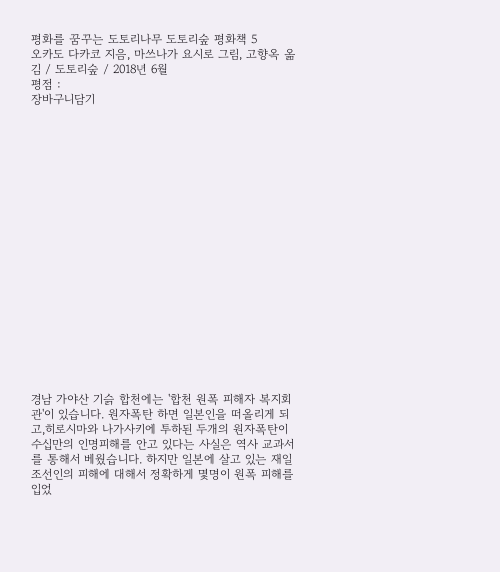평화를 꿈꾸는 도토리나무 도토리숲 평화책 5
오카도 다카코 지음, 마쓰나가 요시로 그림, 고향옥 옮김 / 도토리숲 / 2018년 6월
평점 :
장바구니담기



















경남 가야산 기슭 합천에는 '합천 원폭 피해자 복지회관'이 있습니다. 원자폭탄 하면 일본인을 떠올리게 되고,히로시마와 나가사키에 투하된 두개의 원자폭탄이 수십만의 인명피해를 안고 있다는 사실은 역사 교과서를 통해서 베웠습니다. 하지만 일본에 살고 있는 재일 조선인의 피해에 대해서 정확하게 몇명이 원폭 피해를 입었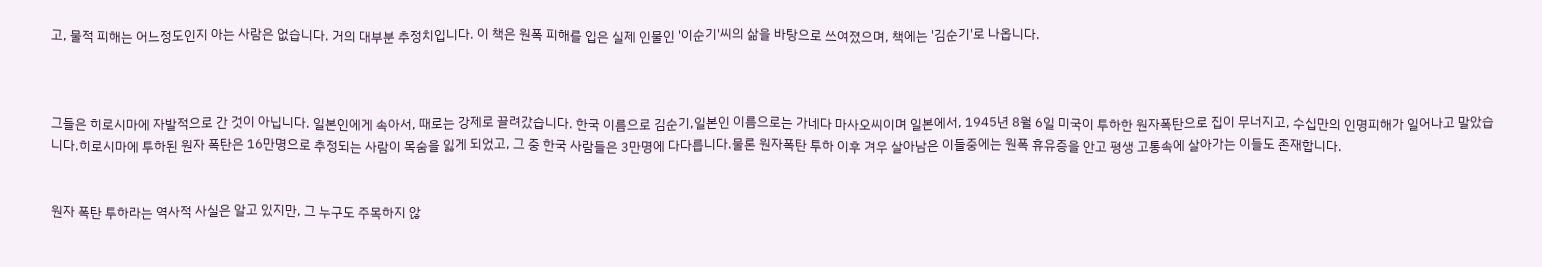고, 물적 피해는 어느정도인지 아는 사람은 없습니다. 거의 대부분 추정치입니다. 이 책은 원폭 피해를 입은 실제 인물인 '이순기'씨의 삶을 바탕으로 쓰여졌으며, 책에는 '김순기'로 나옵니다.



그들은 히로시마에 자발적으로 간 것이 아닙니다. 일본인에게 속아서, 때로는 강제로 끌려갔습니다. 한국 이름으로 김순기,일본인 이름으로는 가네다 마사오씨이며 일본에서, 1945년 8월 6일 미국이 투하한 원자폭탄으로 집이 무너지고, 수십만의 인명피해가 일어나고 말았습니다.히로시마에 투하된 원자 폭탄은 16만명으로 추정되는 사람이 목숨을 잃게 되었고, 그 중 한국 사람들은 3만명에 다다릅니다.물론 원자폭탄 투하 이후 겨우 살아남은 이들중에는 원폭 휴유증을 안고 평생 고통속에 살아가는 이들도 존재합니다.


원자 폭탄 투하라는 역사적 사실은 알고 있지만, 그 누구도 주목하지 않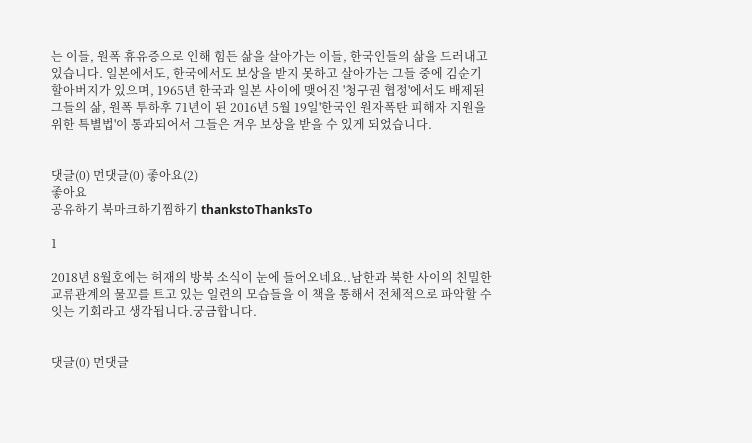는 이들, 원폭 휴유증으로 인해 힘든 삶을 살아가는 이들, 한국인들의 삶을 드러내고 있습니다. 일본에서도, 한국에서도 보상을 받지 못하고 살아가는 그들 중에 김순기 할아버지가 있으며, 1965년 한국과 일본 사이에 맺어진 '청구권 협정'에서도 배제된 그들의 삶, 원폭 투하후 71년이 된 2016년 5월 19일'한국인 원자폭탄 피해자 지원을 위한 특별법'이 통과되어서 그들은 겨우 보상을 받을 수 있게 되었습니다.


댓글(0) 먼댓글(0) 좋아요(2)
좋아요
공유하기 북마크하기찜하기 thankstoThanksTo

1

2018년 8월호에는 허재의 방북 소식이 눈에 들어오네요..남한과 북한 사이의 친밀한 교류관계의 물꼬를 트고 있는 일련의 모습들을 이 책을 통해서 전체적으로 파악할 수 잇는 기회라고 생각됩니다.궁금합니다.


댓글(0) 먼댓글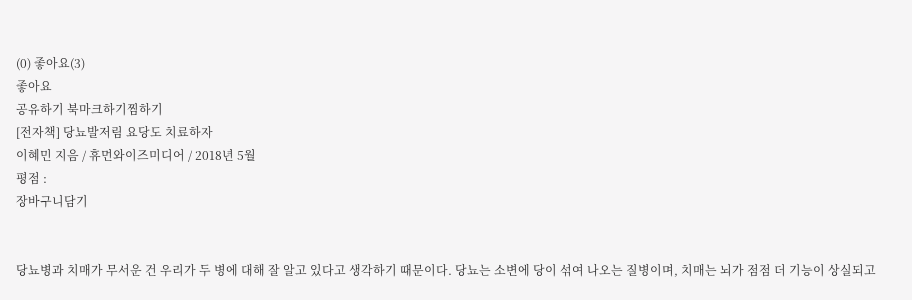(0) 좋아요(3)
좋아요
공유하기 북마크하기찜하기
[전자책] 당뇨발저림 요당도 치료하자
이혜민 지음 / 휴먼와이즈미디어 / 2018년 5월
평점 :
장바구니담기


당뇨병과 치매가 무서운 건 우리가 두 병에 대해 잘 알고 있다고 생각하기 때문이다. 당뇨는 소변에 당이 섞여 나오는 질병이며, 치매는 뇌가 점점 더 기능이 상실되고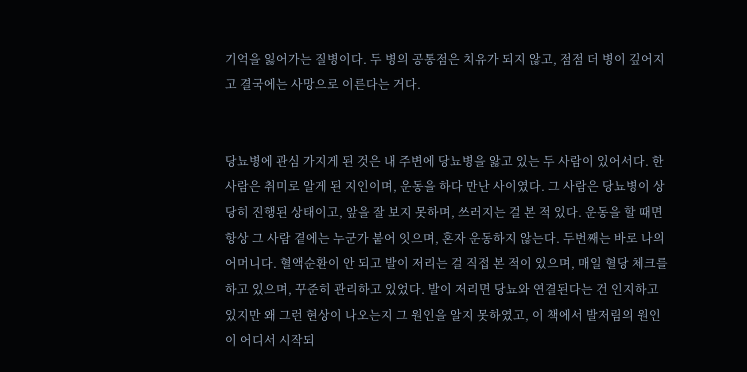기억을 잃어가는 질병이다. 두 병의 공통점은 치유가 되지 않고, 점점 더 병이 깊어지고 결국에는 사망으로 이른다는 거다.


당뇨병에 관심 가지게 된 것은 내 주변에 당뇨병을 앓고 있는 두 사람이 있어서다. 한 사람은 취미로 알게 된 지인이며, 운동을 하다 만난 사이였다. 그 사람은 당뇨병이 상당히 진행된 상태이고, 앞을 잘 보지 못하며, 쓰러지는 걸 본 적 있다. 운동을 할 때면 항상 그 사람 곁에는 누군가 붙어 잇으며, 혼자 운동하지 않는다. 두번째는 바로 나의 어머니다. 혈액순환이 안 되고 발이 저리는 걸 직접 본 적이 있으며, 매일 혈당 체크를 하고 있으며, 꾸준히 관리하고 있었다. 발이 저리면 당뇨와 연결된다는 건 인지하고 있지만 왜 그런 현상이 나오는지 그 원인을 알지 못하였고, 이 책에서 발저림의 원인이 어디서 시작되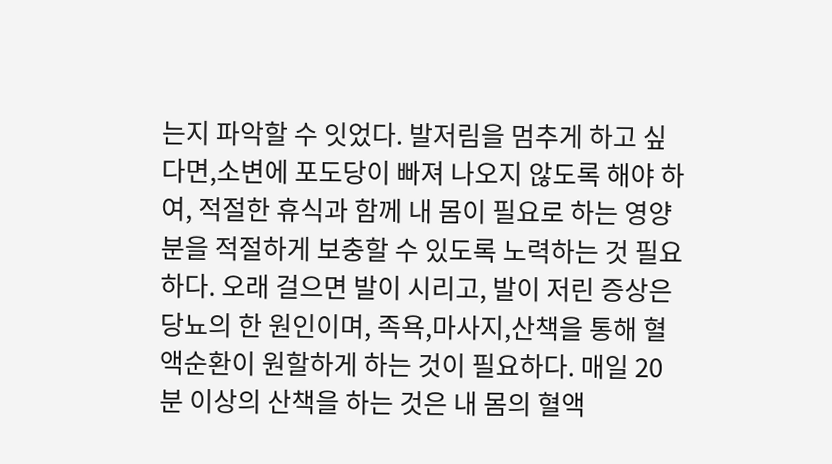는지 파악할 수 잇었다. 발저림을 멈추게 하고 싶다면,소변에 포도당이 빠져 나오지 않도록 해야 하여, 적절한 휴식과 함께 내 몸이 필요로 하는 영양분을 적절하게 보충할 수 있도록 노력하는 것 필요하다. 오래 걸으면 발이 시리고, 발이 저린 증상은 당뇨의 한 원인이며, 족욕,마사지,산책을 통해 혈액순환이 원할하게 하는 것이 필요하다. 매일 20분 이상의 산책을 하는 것은 내 몸의 혈액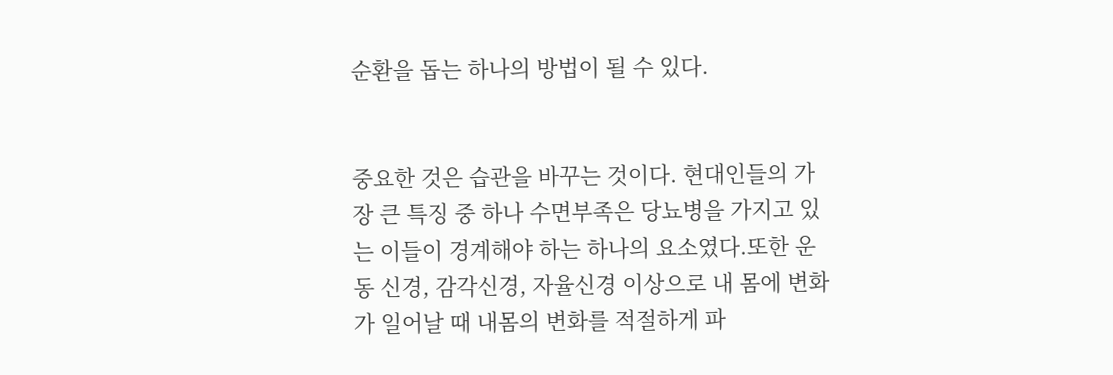순환을 돕는 하나의 방법이 될 수 있다.


중요한 것은 습관을 바꾸는 것이다. 현대인들의 가장 큰 특징 중 하나 수면부족은 당뇨병을 가지고 있는 이들이 경계해야 하는 하나의 요소였다.또한 운동 신경, 감각신경, 자율신경 이상으로 내 몸에 변화가 일어날 때 내몸의 변화를 적절하게 파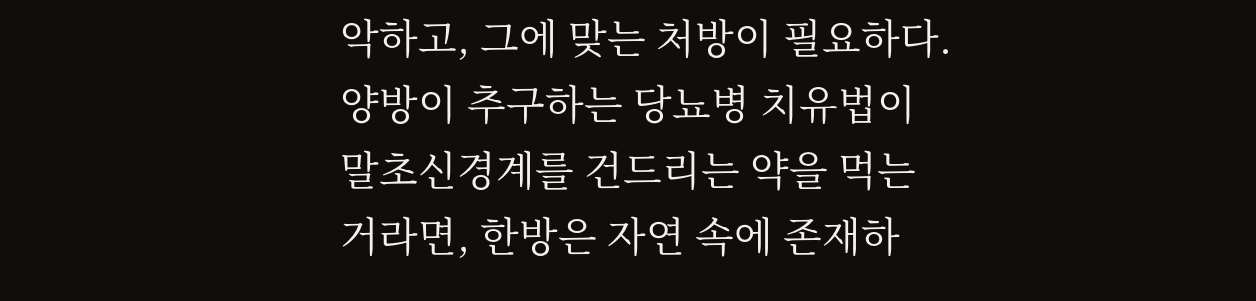악하고, 그에 맞는 처방이 필요하다. 양방이 추구하는 당뇨병 치유법이 말초신경계를 건드리는 약을 먹는 거라면, 한방은 자연 속에 존재하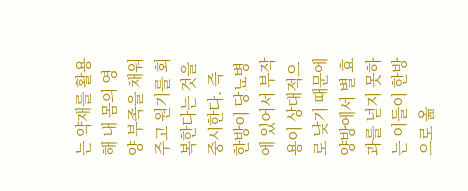는 약재를 활용해 내 몸의 영양 부족을 채워 주고 원기를 회복한다는 것을 중시한다. 즉 한방이 당뇨병에 있어서 부작용이 상대적으로 낮기 때문에 양방에서 별 효과를 넏지 못하는 이들이 한방으로 옮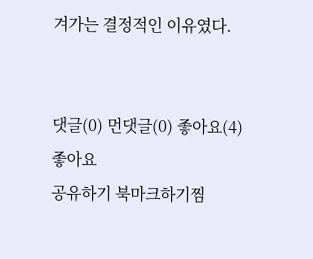겨가는 결정적인 이유였다.


댓글(0) 먼댓글(0) 좋아요(4)
좋아요
공유하기 북마크하기찜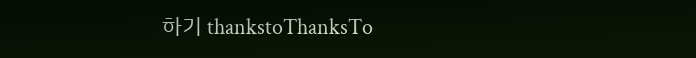하기 thankstoThanksTo